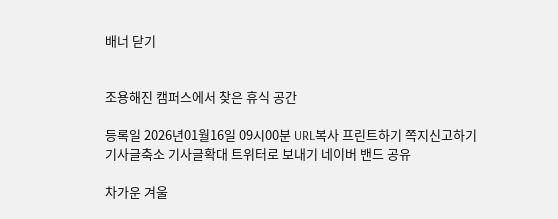배너 닫기


조용해진 캠퍼스에서 찾은 휴식 공간

등록일 2026년01월16일 09시00분 URL복사 프린트하기 쪽지신고하기
기사글축소 기사글확대 트위터로 보내기 네이버 밴드 공유

차가운 겨울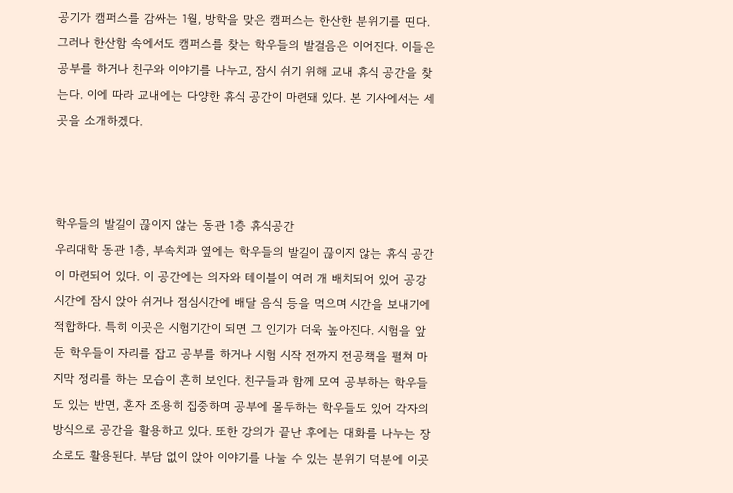공기가 캠퍼스를 감싸는 1월, 방학을 맞은 캠퍼스는 한산한 분위기를 띤다. 그러나 한산함 속에서도 캠퍼스를 찾는 학우들의 발걸음은 이어진다. 이들은 공부를 하거나 친구와 이야기를 나누고, 잠시 쉬기 위해 교내 휴식 공간을 찾는다. 이에 따라 교내에는 다양한 휴식 공간이 마련돼 있다. 본 기사에서는 세 곳을 소개하겠다.



학우들의 발길이 끊이지 않는 동관 1층 휴식공간
우리대학 동관 1층, 부속치과 옆에는 학우들의 발길이 끊이지 않는 휴식 공간이 마련되어 있다. 이 공간에는 의자와 테이블이 여러 개 배치되어 있어 공강 시간에 잠시 앉아 쉬거나 점심시간에 배달 음식 등을 먹으며 시간을 보내기에 적합하다. 특히 이곳은 시험기간이 되면 그 인기가 더욱 높아진다. 시험을 앞둔 학우들이 자리를 잡고 공부를 하거나 시험 시작 전까지 전공책을 펼쳐 마지막 정리를 하는 모습이 흔히 보인다. 친구들과 함께 모여 공부하는 학우들도 있는 반면, 혼자 조용히 집중하며 공부에 몰두하는 학우들도 있어 각자의 방식으로 공간을 활용하고 있다. 또한 강의가 끝난 후에는 대화를 나누는 장소로도 활용된다. 부담 없이 앉아 이야기를 나눌 수 있는 분위기 덕분에 이곳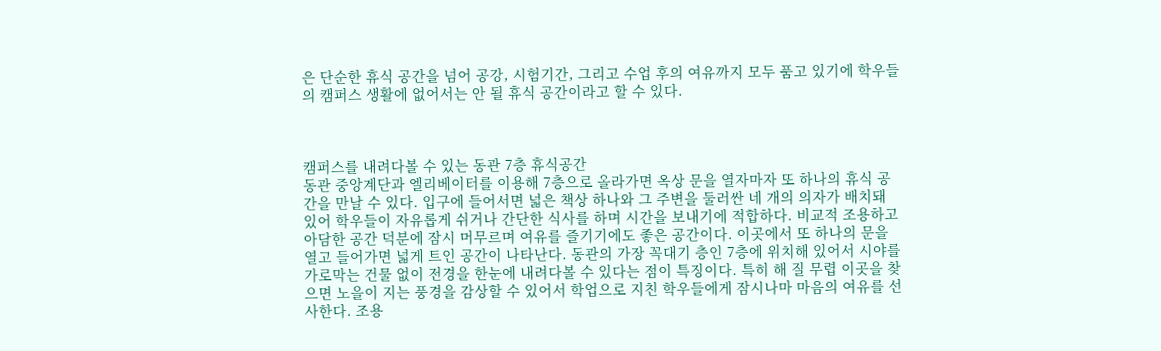은 단순한 휴식 공간을 넘어 공강, 시험기간, 그리고 수업 후의 여유까지 모두 품고 있기에 학우들의 캠퍼스 생활에 없어서는 안 될 휴식 공간이라고 할 수 있다.



캠퍼스를 내려다볼 수 있는 동관 7층 휴식공간
동관 중앙계단과 엘리베이터를 이용해 7층으로 올라가면 옥상 문을 열자마자 또 하나의 휴식 공간을 만날 수 있다. 입구에 들어서면 넓은 책상 하나와 그 주변을 둘러싼 네 개의 의자가 배치돼 있어 학우들이 자유롭게 쉬거나 간단한 식사를 하며 시간을 보내기에 적합하다. 비교적 조용하고 아담한 공간 덕분에 잠시 머무르며 여유를 즐기기에도 좋은 공간이다. 이곳에서 또 하나의 문을 열고 들어가면 넓게 트인 공간이 나타난다. 동관의 가장 꼭대기 층인 7층에 위치해 있어서 시야를 가로막는 건물 없이 전경을 한눈에 내려다볼 수 있다는 점이 특징이다. 특히 해 질 무렵 이곳을 찾으면 노을이 지는 풍경을 감상할 수 있어서 학업으로 지친 학우들에게 잠시나마 마음의 여유를 선사한다. 조용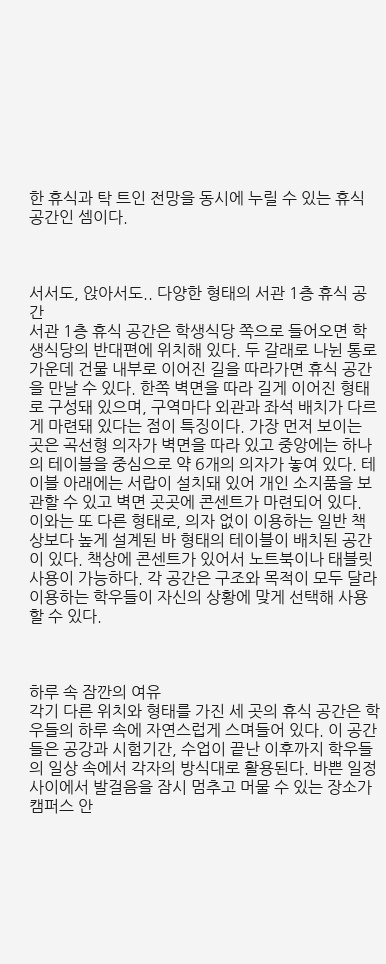한 휴식과 탁 트인 전망을 동시에 누릴 수 있는 휴식 공간인 셈이다.



서서도, 앉아서도.. 다양한 형태의 서관 1층 휴식 공간
서관 1층 휴식 공간은 학생식당 쪽으로 들어오면 학생식당의 반대편에 위치해 있다. 두 갈래로 나뉜 통로 가운데 건물 내부로 이어진 길을 따라가면 휴식 공간을 만날 수 있다. 한쪽 벽면을 따라 길게 이어진 형태로 구성돼 있으며, 구역마다 외관과 좌석 배치가 다르게 마련돼 있다는 점이 특징이다. 가장 먼저 보이는 곳은 곡선형 의자가 벽면을 따라 있고 중앙에는 하나의 테이블을 중심으로 약 6개의 의자가 놓여 있다. 테이블 아래에는 서랍이 설치돼 있어 개인 소지품을 보관할 수 있고 벽면 곳곳에 콘센트가 마련되어 있다. 이와는 또 다른 형태로, 의자 없이 이용하는 일반 책상보다 높게 설계된 바 형태의 테이블이 배치된 공간이 있다. 책상에 콘센트가 있어서 노트북이나 태블릿 사용이 가능하다. 각 공간은 구조와 목적이 모두 달라 이용하는 학우들이 자신의 상황에 맞게 선택해 사용할 수 있다.



하루 속 잠깐의 여유
각기 다른 위치와 형태를 가진 세 곳의 휴식 공간은 학우들의 하루 속에 자연스럽게 스며들어 있다. 이 공간들은 공강과 시험기간, 수업이 끝난 이후까지 학우들의 일상 속에서 각자의 방식대로 활용된다. 바쁜 일정 사이에서 발걸음을 잠시 멈추고 머물 수 있는 장소가 캠퍼스 안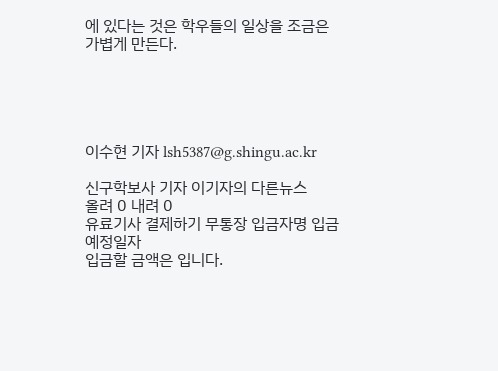에 있다는 것은 학우들의 일상을 조금은 가볍게 만든다.





이수현 기자 lsh5387@g.shingu.ac.kr

신구학보사 기자 이기자의 다른뉴스
올려 0 내려 0
유료기사 결제하기 무통장 입금자명 입금예정일자
입금할 금액은 입니다.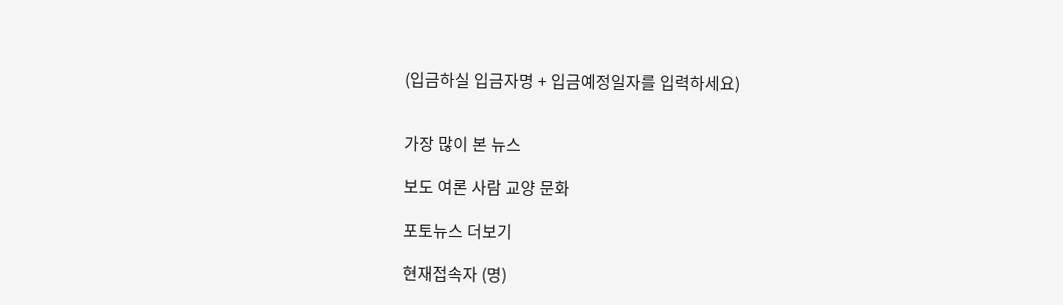(입금하실 입금자명 + 입금예정일자를 입력하세요)


가장 많이 본 뉴스

보도 여론 사람 교양 문화

포토뉴스 더보기

현재접속자 (명)